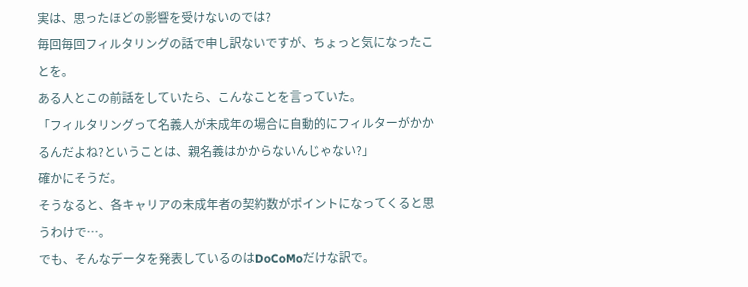実は、思ったほどの影響を受けないのでは?
毎回毎回フィルタリングの話で申し訳ないですが、ちょっと気になったことを。
ある人とこの前話をしていたら、こんなことを言っていた。
「フィルタリングって名義人が未成年の場合に自動的にフィルターがかかるんだよね?ということは、親名義はかからないんじゃない?」
確かにそうだ。
そうなると、各キャリアの未成年者の契約数がポイントになってくると思うわけで…。
でも、そんなデータを発表しているのはDoCoMoだけな訳で。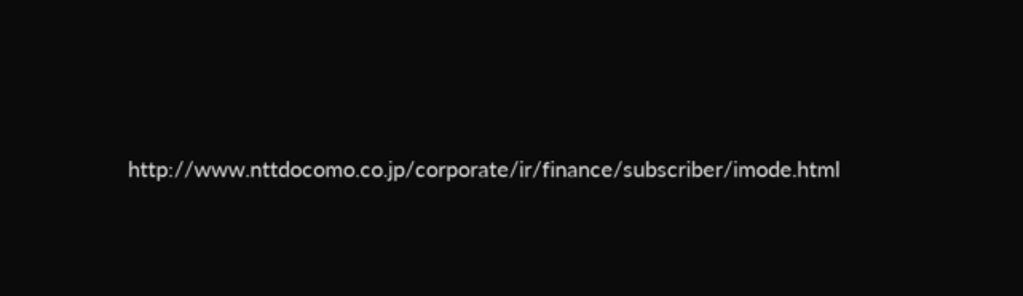http://www.nttdocomo.co.jp/corporate/ir/finance/subscriber/imode.html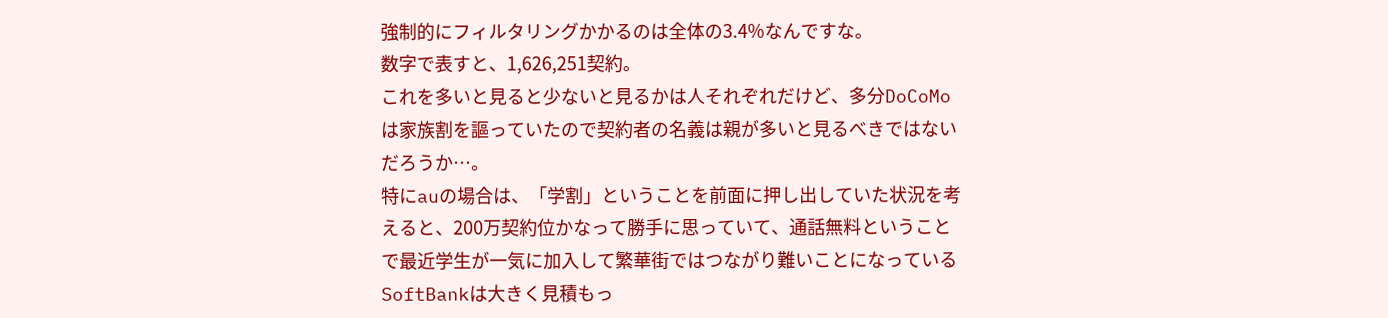強制的にフィルタリングかかるのは全体の3.4%なんですな。
数字で表すと、1,626,251契約。
これを多いと見ると少ないと見るかは人それぞれだけど、多分DoCoMoは家族割を謳っていたので契約者の名義は親が多いと見るべきではないだろうか…。
特にauの場合は、「学割」ということを前面に押し出していた状況を考えると、200万契約位かなって勝手に思っていて、通話無料ということで最近学生が一気に加入して繁華街ではつながり難いことになっているSoftBankは大きく見積もっ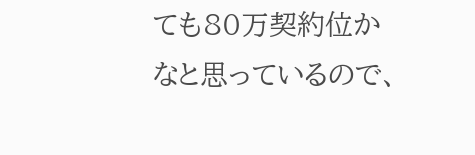ても80万契約位かなと思っているので、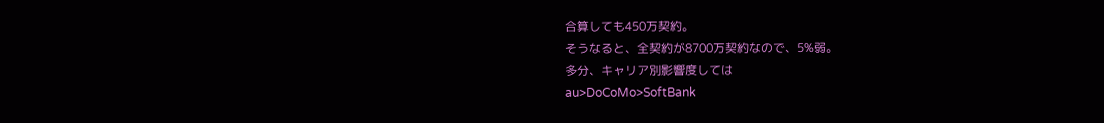合算しても450万契約。
そうなると、全契約が8700万契約なので、5%弱。
多分、キャリア別影響度しては
au>DoCoMo>SoftBank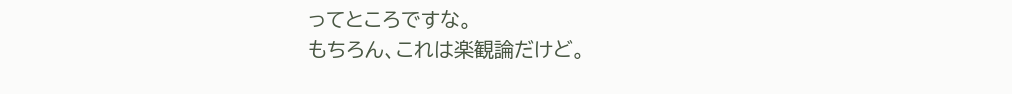ってところですな。
もちろん、これは楽観論だけど。